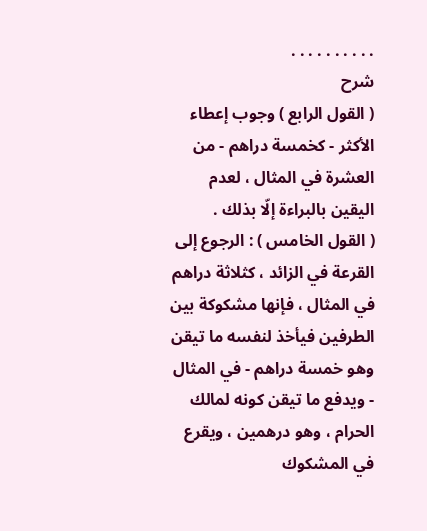. . . . . . . . . .
شرح
( القول الرابع ) وجوب إعطاء الأكثر - كخمسة دراهم - من العشرة في المثال ، لعدم اليقين بالبراءة إلّا بذلك .
( القول الخامس ) : الرجوع إلى القرعة في الزائد ، كثلاثة دراهم في المثال ، فإنها مشكوكة بين الطرفين فيأخذ لنفسه ما تيقن وهو خمسة دراهم - في المثال - ويدفع ما تيقن كونه لمالك الحرام ، وهو درهمين ، ويقرع في المشكوك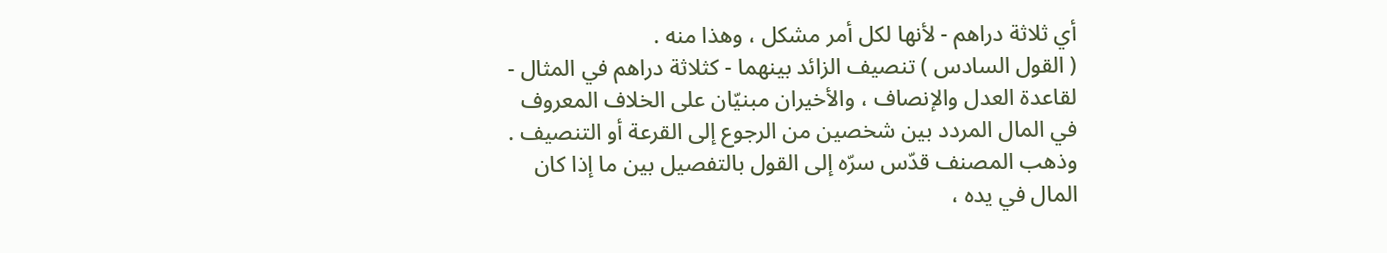أي ثلاثة دراهم - لأنها لكل أمر مشكل ، وهذا منه .
( القول السادس ) تنصيف الزائد بينهما - كثلاثة دراهم في المثال - لقاعدة العدل والإنصاف ، والأخيران مبنيّان على الخلاف المعروف في المال المردد بين شخصين من الرجوع إلى القرعة أو التنصيف .
وذهب المصنف قدّس سرّه إلى القول بالتفصيل بين ما إذا كان المال في يده ،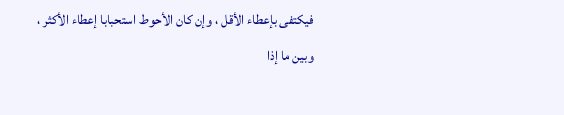فيكتفى بإعطاء الأقل ، وإن كان الأحوط استحبابا إعطاء الأكثر ، وبين ما إذا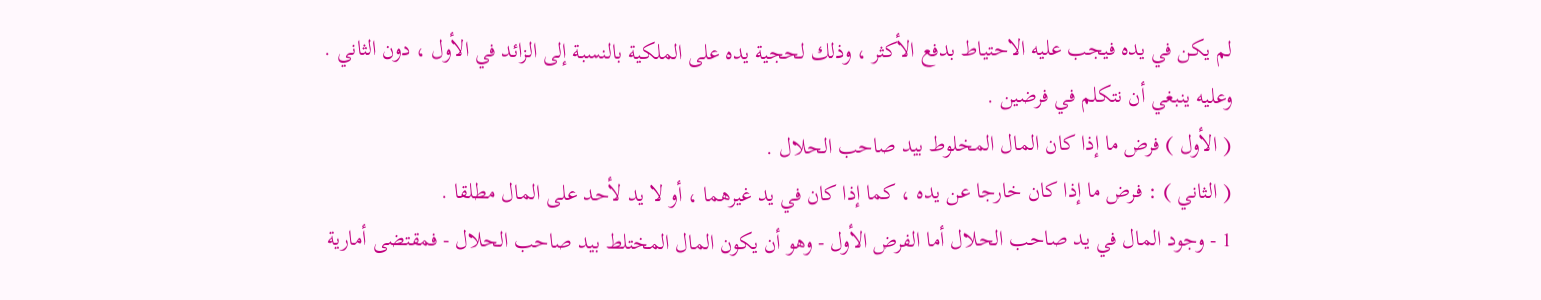لم يكن في يده فيجب عليه الاحتياط بدفع الأكثر ، وذلك لحجية يده على الملكية بالنسبة إلى الزائد في الأول ، دون الثاني .
وعليه ينبغي أن نتكلم في فرضين .
( الأول ) فرض ما إذا كان المال المخلوط بيد صاحب الحلال .
( الثاني ) : فرض ما إذا كان خارجا عن يده ، كما إذا كان في يد غيرهما ، أو لا يد لأحد على المال مطلقا .
1 - وجود المال في يد صاحب الحلال أما الفرض الأول - وهو أن يكون المال المختلط بيد صاحب الحلال - فمقتضى أمارية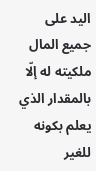اليد على جميع المال ملكيته له إلّا بالمقدار الذي يعلم بكونه للغير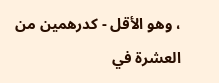، وهو الأقل - كدرهمين من العشرة في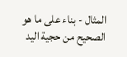المثال - بناء على ما هو الصحيح من حجية اليد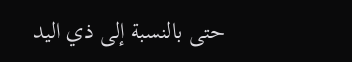حتى بالنسبة إلى ذي اليد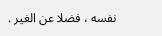نفسه ، فضلا عن الغير .